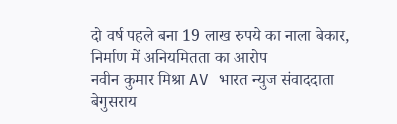दो वर्ष पहले बना 19 लाख रुपये का नाला बेकार, निर्माण में अनियमितता का आरोप
नवीन कुमार मिश्रा AV भारत न्युज संवाददाता बेगुसराय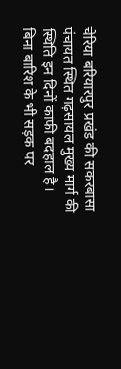चेरिया बरियारपुर प्रखंड की सकरबासा पंचायत स्थित गढ़सायल मुख्य मार्ग की स्थिति इन दिनों काफी बदहाल है। बिना बारिश के भी सड़क पर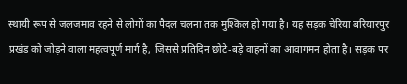स्थायी रूप से जलजमाव रहने से लोगों का पैदल चलना तक मुश्किल हो गया है। यह सड़क चेरिया बरियारपुर प्रखंड को जोड़ने वाला महत्वपूर्ण मार्ग है, जिससे प्रतिदिन छोटे-बड़े वाहनों का आवागमन होता है। सड़क पर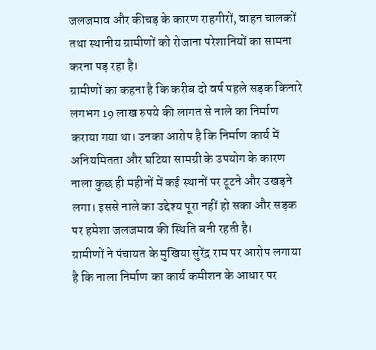जलजमाव और कीचड़ के कारण राहगीरों, वाहन चालकों तथा स्थानीय ग्रामीणों को रोजाना परेशानियों का सामना करना पड़ रहा है।
ग्रामीणों का कहना है कि करीब दो वर्ष पहले सड़क किनारे लगभग 19 लाख रुपये की लागत से नाले का निर्माण कराया गया था। उनका आरोप है कि निर्माण कार्य में अनियमितता और घटिया सामग्री के उपयोग के कारण नाला कुछ ही महीनों में कई स्थानों पर टूटने और उखड़ने लगा। इससे नाले का उद्देश्य पूरा नहीं हो सका और सड़क पर हमेशा जलजमाव की स्थिति बनी रहती है।
ग्रामीणों ने पंचायत के मुखिया सुरेंद्र राम पर आरोप लगाया है कि नाला निर्माण का कार्य कमीशन के आधार पर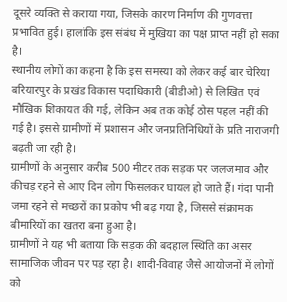दूसरे व्यक्ति से कराया गया, जिसके कारण निर्माण की गुणवत्ता प्रभावित हुई। हालांकि इस संबंध में मुखिया का पक्ष प्राप्त नहीं हो सका है।
स्थानीय लोगों का कहना है कि इस समस्या को लेकर कई बार चेरिया बरियारपुर के प्रखंड विकास पदाधिकारी (बीडीओ) से लिखित एवं मौखिक शिकायत की गई, लेकिन अब तक कोई ठोस पहल नहीं की गई है। इससे ग्रामीणों में प्रशासन और जनप्रतिनिधियों के प्रति नाराजगी बढ़ती जा रही है।
ग्रामीणों के अनुसार करीब 500 मीटर तक सड़क पर जलजमाव और कीचड़ रहने से आए दिन लोग फिसलकर घायल हो जाते हैं। गंदा पानी जमा रहने से मच्छरों का प्रकोप भी बढ़ गया है, जिससे संक्रामक बीमारियों का खतरा बना हुआ है।
ग्रामीणों ने यह भी बताया कि सड़क की बदहाल स्थिति का असर सामाजिक जीवन पर पड़ रहा है। शादी-विवाह जैसे आयोजनों में लोगों को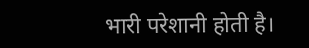भारी परेशानी होती है।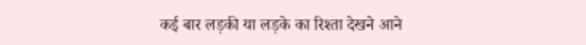कई बार लड़की या लड़के का रिश्ता देखने आने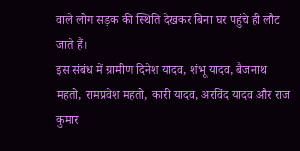वाले लोग सड़क की स्थिति देखकर बिना घर पहुंचे ही लौट जाते हैं।
इस संबंध में ग्रामीण दिनेश यादव, शंभू यादव, बैजनाथ महतो, रामप्रवेश महतो, कारी यादव, अरविंद यादव और राज कुमार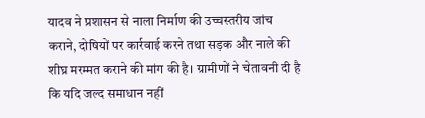यादव ने प्रशासन से नाला निर्माण की उच्चस्तरीय जांच कराने, दोषियों पर कार्रवाई करने तथा सड़क और नाले की शीघ्र मरम्मत कराने की मांग की है। ग्रामीणों ने चेतावनी दी है कि यदि जल्द समाधान नहीं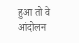हुआ तो वे आंदोलन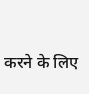करने के लिए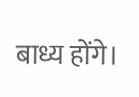बाध्य होंगे।